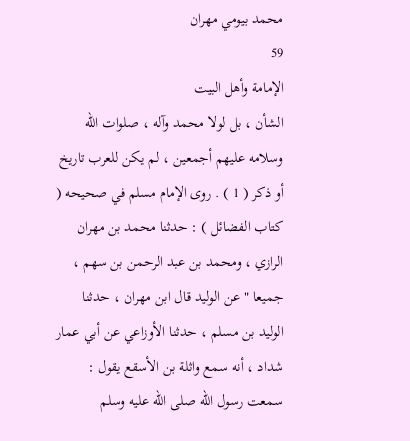محمد بيومي مهران
59
الإمامة وأهل البيت
الشأن ، بل لولا محمد وآله ، صلوات الله وسلامه عليهم أجمعين ، لم يكن للعرب تاريخ أو ذكر ( 1 ) . روى الإمام مسلم في صحيحه ( كتاب الفضائل ) : حدثنا محمد بن مهران الرازي ، ومحمد بن عبد الرحمن بن سهم ، جميعا " عن الوليد قال ابن مهران ، حدثنا الوليد بن مسلم ، حدثنا الأوزاعي عن أبي عمار شداد ، أنه سمع واثلة بن الأسقع يقول : سمعت رسول الله صلى الله عليه وسلم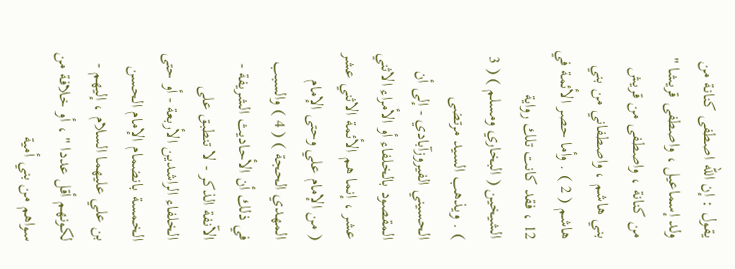يقول : إن الله اصطفى كنانة من ولد إسماعيل ، واصطفى قريشا " من كنانة ، واصطفى من قريش بني هاشم ، واصطفاني من بني هاشم ( 2 ) . وأما حصر الأئمة في 12 ، فقد كانت تلك رواية الشيخين ( البخاري ومسلم ) ( 3 ) . ويذهب السيد مرتضى الحسيني الفيروزآبادي - إلى أن المقصود بالخلفاء أو الأمراء الاثني عشر ، إنما هم الأئمة الاثني عشر ( من الإمام علي وحتى الإمام المهدي الحجة ) ( 4 ) والسبب في ذلك أن الأحاديث الشريفة - الآنفة الذكر - لا تنطبق على الخلفاء الراشدين الأربعة - أو حتى الخمسة بانضمام الإمام الحسن بن علي عليهما السلام ، إليهم - لكونهم أقل عددا " ، أو خلافة من سواهم من بني أمية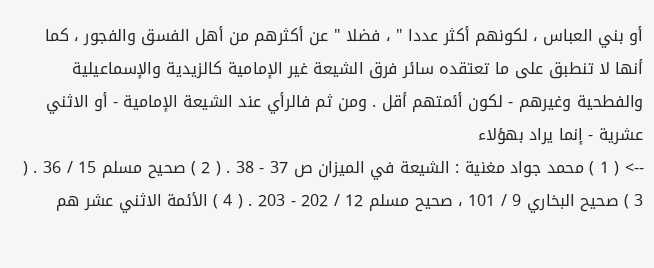أو بني العباس ، لكونهم أكثر عددا " ، فضلا " عن أكثرهم من أهل الفسق والفجور ، كما أنها لا تنطبق على ما تعتقده سائر فرق الشيعة غير الإمامية كالزيدية والإسماعيلية والفطحية وغيرهم - لكون أئمتهم أقل . ومن ثم فالرأي عند الشيعة الإمامية - أو الاثني عشرية - إنما يراد بهؤلاء
--> ( 1 ) محمد جواد مغنية : الشيعة في الميزان ص 37 - 38 . ( 2 ) صحيح مسلم 15 / 36 . ( 3 ) صحيح البخاري 9 / 101 ، صحيح مسلم 12 / 202 - 203 . ( 4 ) الأئمة الاثني عشر هم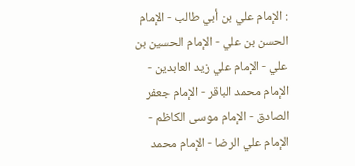: الإمام علي بن أبي طالب - الإمام الحسن بن علي - الإمام الحسين بن علي - الإمام علي زيد العابدين - الإمام محمد الباقر - الإمام جعفر الصادق - الإمام موسى الكاظم - الإمام علي الرضا - الإمام محمد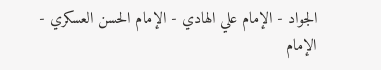الجواد - الإمام علي الهادي - الإمام الحسن العسكري - الإمام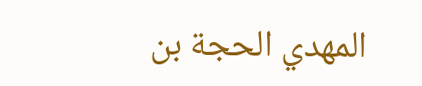المهدي الحجة بن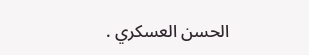الحسن العسكري .